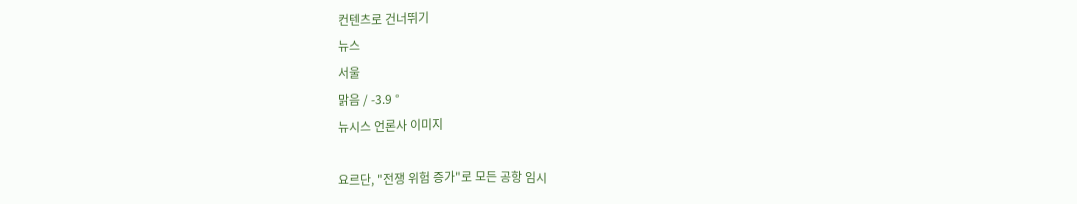컨텐츠로 건너뛰기
뉴스
서울
맑음 / -3.9 °
뉴시스 언론사 이미지

요르단, "전쟁 위험 증가"로 모든 공항 임시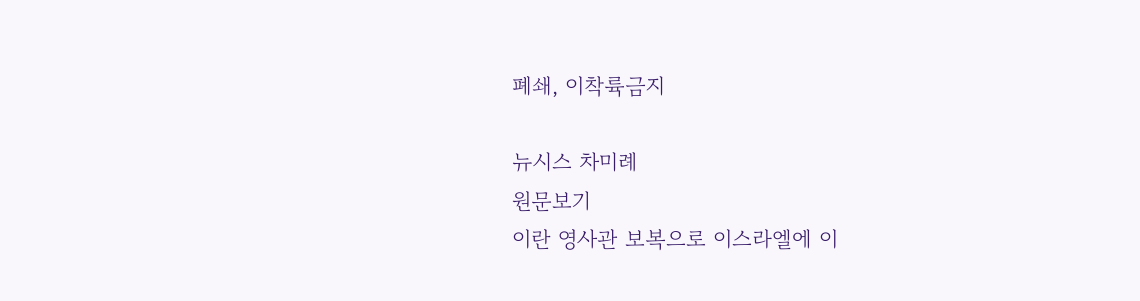폐쇄, 이착륙금지

뉴시스 차미례
원문보기
이란 영사관 보복으로 이스라엘에 이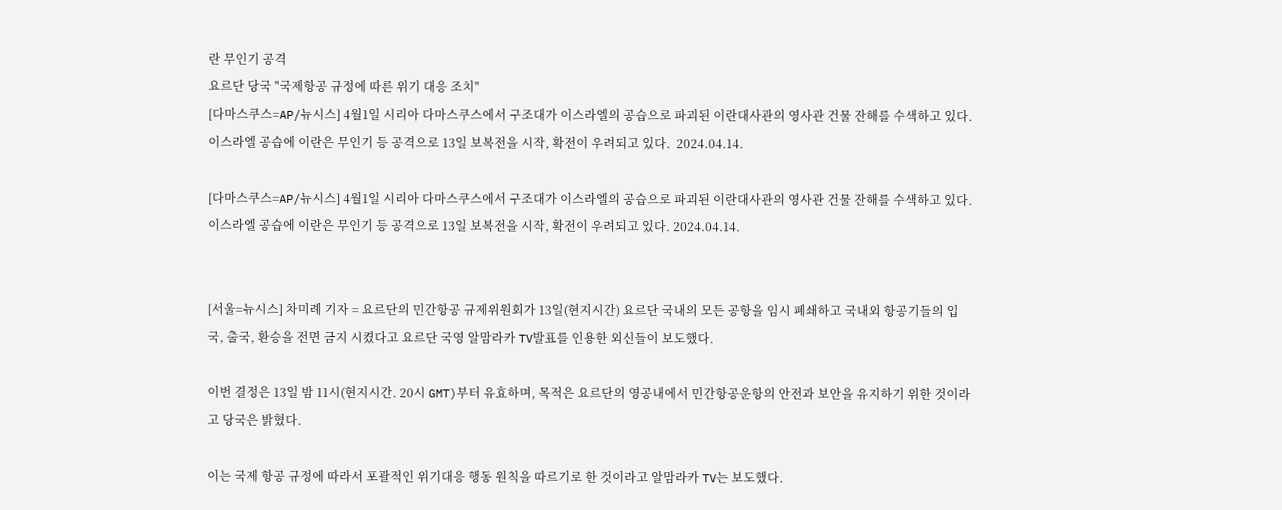란 무인기 공격
요르단 당국 "국제항공 규정에 따른 위기 대응 조치"
[다마스쿠스=AP/뉴시스] 4월1일 시리아 다마스쿠스에서 구조대가 이스라엘의 공습으로 파괴된 이란대사관의 영사관 건물 잔해를 수색하고 있다. 이스라엘 공습에 이란은 무인기 등 공격으로 13일 보복전을 시작, 확전이 우려되고 있다.  2024.04.14.

[다마스쿠스=AP/뉴시스] 4월1일 시리아 다마스쿠스에서 구조대가 이스라엘의 공습으로 파괴된 이란대사관의 영사관 건물 잔해를 수색하고 있다. 이스라엘 공습에 이란은 무인기 등 공격으로 13일 보복전을 시작, 확전이 우려되고 있다. 2024.04.14.


[서울=뉴시스] 차미례 기자 = 요르단의 민간항공 규제위원회가 13일(현지시간) 요르단 국내의 모든 공항을 임시 폐쇄하고 국내외 항공기들의 입국, 출국, 환승을 전면 금지 시켰다고 요르단 국영 알맘라카 TV발표를 인용한 외신들이 보도했다.

이번 결정은 13일 밤 11시(현지시간. 20시 GMT)부터 유효하며, 목적은 요르단의 영공내에서 민간항공운항의 안전과 보안을 유지하기 위한 것이라고 당국은 밝혔다.

이는 국제 항공 규정에 따라서 포괄적인 위기대응 행동 원칙을 따르기로 한 것이라고 알맘라카 TV는 보도했다.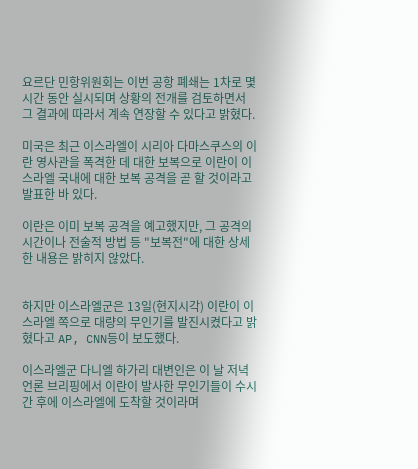요르단 민항위원회는 이번 공항 폐쇄는 1차로 몇 시간 동안 실시되며 상황의 전개를 검토하면서 그 결과에 따라서 계속 연장할 수 있다고 밝혔다.

미국은 최근 이스라엘이 시리아 다마스쿠스의 이란 영사관을 폭격한 데 대한 보복으로 이란이 이스라엘 국내에 대한 보복 공격을 곧 할 것이라고 발표한 바 있다.

이란은 이미 보복 공격을 예고했지만, 그 공격의 시간이나 전술적 방법 등 "보복전"에 대한 상세한 내용은 밝히지 않았다.


하지만 이스라엘군은 13일(현지시각) 이란이 이스라엘 쪽으로 대량의 무인기를 발진시켰다고 밝혔다고 AP, CNN등이 보도했다.

이스라엘군 다니엘 하가리 대변인은 이 날 저녁 언론 브리핑에서 이란이 발사한 무인기들이 수시간 후에 이스라엘에 도착할 것이라며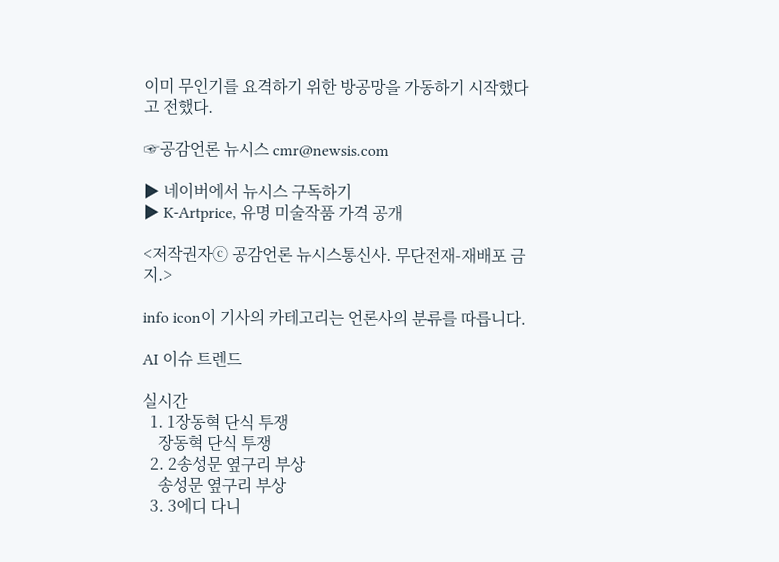이미 무인기를 요격하기 위한 방공망을 가동하기 시작했다고 전했다.

☞공감언론 뉴시스 cmr@newsis.com

▶ 네이버에서 뉴시스 구독하기
▶ K-Artprice, 유명 미술작품 가격 공개

<저작권자ⓒ 공감언론 뉴시스통신사. 무단전재-재배포 금지.>

info icon이 기사의 카테고리는 언론사의 분류를 따릅니다.

AI 이슈 트렌드

실시간
  1. 1장동혁 단식 투쟁
    장동혁 단식 투쟁
  2. 2송성문 옆구리 부상
    송성문 옆구리 부상
  3. 3에디 다니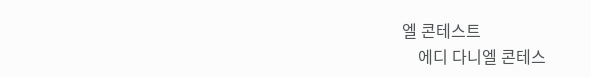엘 콘테스트
    에디 다니엘 콘테스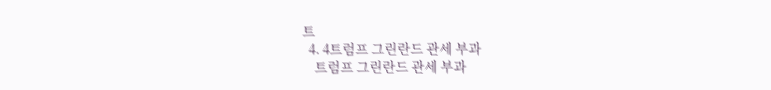트
  4. 4트럼프 그린란드 관세 부과
    트럼프 그린란드 관세 부과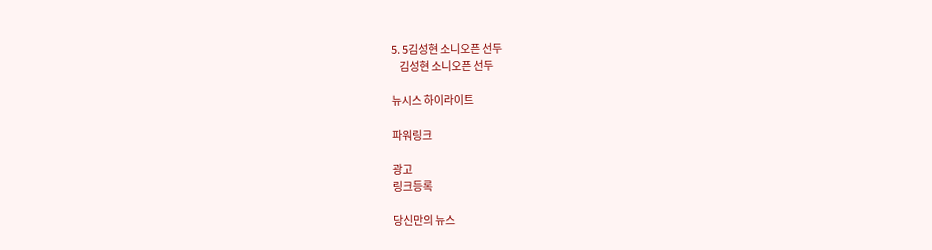5. 5김성현 소니오픈 선두
    김성현 소니오픈 선두

뉴시스 하이라이트

파워링크

광고
링크등록

당신만의 뉴스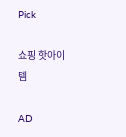Pick

쇼핑 핫아이템

AD